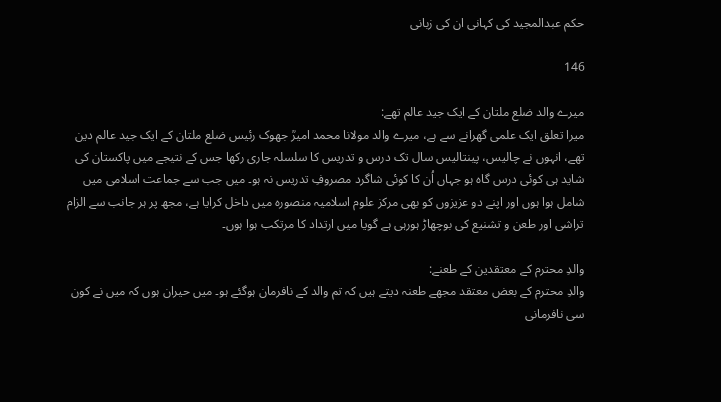حکم عبدالمجید کی کہانی ان کی زبانی

146

میرے والد ضلع ملتان کے ایک جید عالم تھے:
میرا تعلق ایک علمی گھرانے سے ہے، میرے والد مولانا محمد امیرؒ جھوک رئیس ضلع ملتان کے ایک جید عالم دین تھے، انہوں نے چالیس، پینتالیس سال تک درس و تدریس کا سلسلہ جاری رکھا جس کے نتیجے میں پاکستان کی شاید ہی کوئی درس گاہ ہو جہاں اُن کا کوئی شاگرد مصروفِ تدریس نہ ہو۔ میں جب سے جماعت اسلامی میں شامل ہوا ہوں اور اپنے دو عزیزوں کو بھی مرکز علوم اسلامیہ منصورہ میں داخل کرایا ہے، مجھ پر ہر جانب سے الزام تراشی اور طعن و تشنیع کی بوچھاڑ ہورہی ہے گویا میں ارتداد کا مرتکب ہوا ہوں۔

والدِ محترم کے معتقدین کے طعنے:
والدِ محترم کے بعض معتقد مجھے طعنہ دیتے ہیں کہ تم والد کے نافرمان ہوگئے ہو۔ میں حیران ہوں کہ میں نے کون سی نافرمانی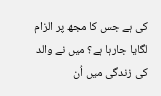کی ہے جس کا مجھ پر الزام لگایا جارہا ہے؟ میں نے والد کی زندگی میں اُن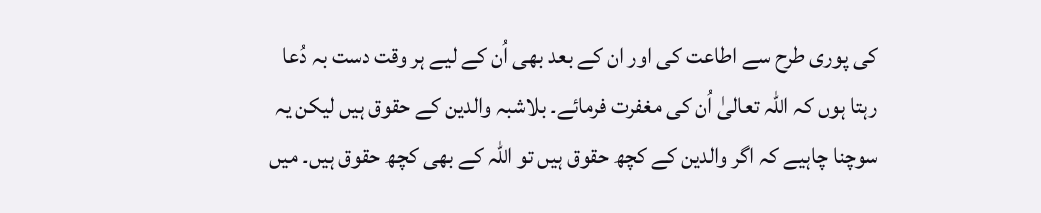کی پوری طرح سے اطاعت کی اور ان کے بعد بھی اُن کے لیے ہر وقت دست بہ دُعا رہتا ہوں کہ اللہ تعالیٰ اُن کی مغفرت فرمائے۔ بلاشبہ والدین کے حقوق ہیں لیکن یہ سوچنا چاہیے کہ اگر والدین کے کچھ حقوق ہیں تو اللہ کے بھی کچھ حقوق ہیں۔ میں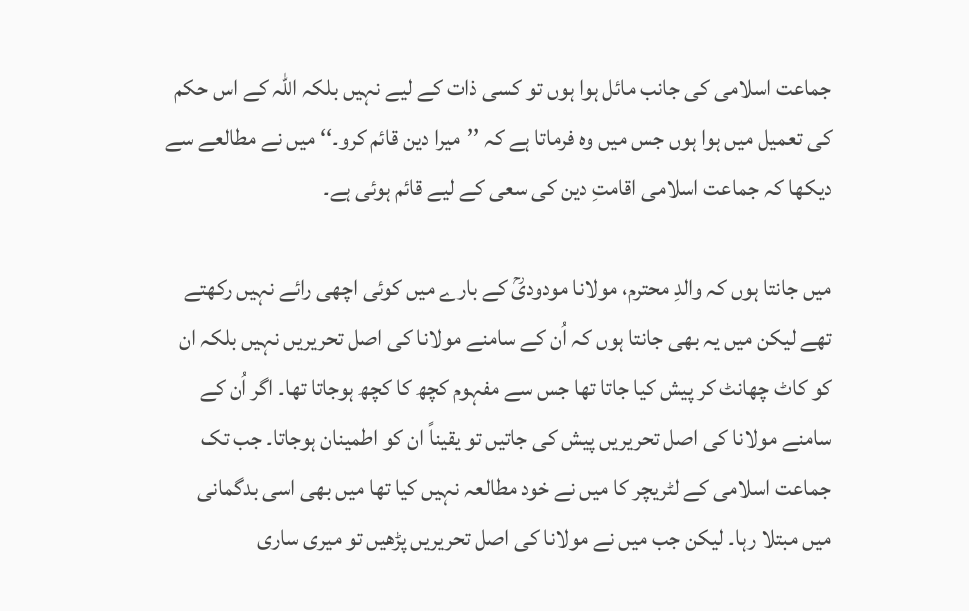جماعت اسلامی کی جانب مائل ہوا ہوں تو کسی ذات کے لیے نہیں بلکہ اللہ کے اس حکم کی تعمیل میں ہوا ہوں جس میں وہ فرماتا ہے کہ ’’میرا دین قائم کرو۔‘‘ میں نے مطالعے سے دیکھا کہ جماعت اسلامی اقامتِ دین کی سعی کے لیے قائم ہوئی ہے۔

میں جانتا ہوں کہ والدِ محترم، مولانا مودودیؒ کے بارے میں کوئی اچھی رائے نہیں رکھتے تھے لیکن میں یہ بھی جانتا ہوں کہ اُن کے سامنے مولانا کی اصل تحریریں نہیں بلکہ ان کو کاٹ چھانٹ کر پیش کیا جاتا تھا جس سے مفہوم کچھ کا کچھ ہوجاتا تھا۔ اگر اُن کے سامنے مولانا کی اصل تحریریں پیش کی جاتیں تو یقیناً ان کو اطمینان ہوجاتا۔ جب تک جماعت اسلامی کے لٹریچر کا میں نے خود مطالعہ نہیں کیا تھا میں بھی اسی بدگمانی میں مبتلا رہا۔ لیکن جب میں نے مولانا کی اصل تحریریں پڑھیں تو میری ساری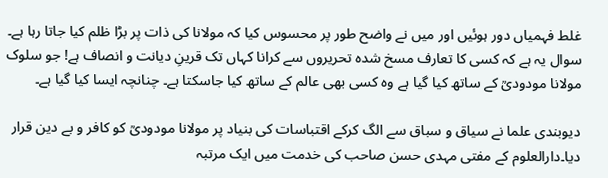غلط فہمیاں دور ہوئیں اور میں نے واضح طور پر محسوس کیا کہ مولانا کی ذات پر بڑا ظلم کیا جاتا رہا ہے۔ سوال یہ ہے کہ کسی کا تعارف مسخ شدہ تحریروں سے کرانا کہاں تک قرینِ دیانت و انصاف ہے! جو سلوک مولانا مودودیؒ کے ساتھ کیا گیا ہے وہ کسی بھی عالم کے ساتھ کیا جاسکتا ہے۔ چنانچہ ایسا کیا گیا ہے۔

دیوبندی علما نے سیاق و سباق سے الگ کرکے اقتباسات کی بنیاد پر مولانا مودودیؒ کو کافر و بے دین قرار دیا۔دارالعلوم کے مفتی مہدی حسن صاحب کی خدمت میں ایک مرتبہ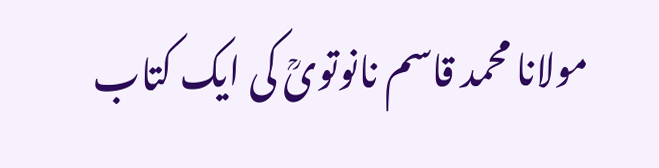مولانا محمد قاسم نانوتویؒ کی ایک کتاب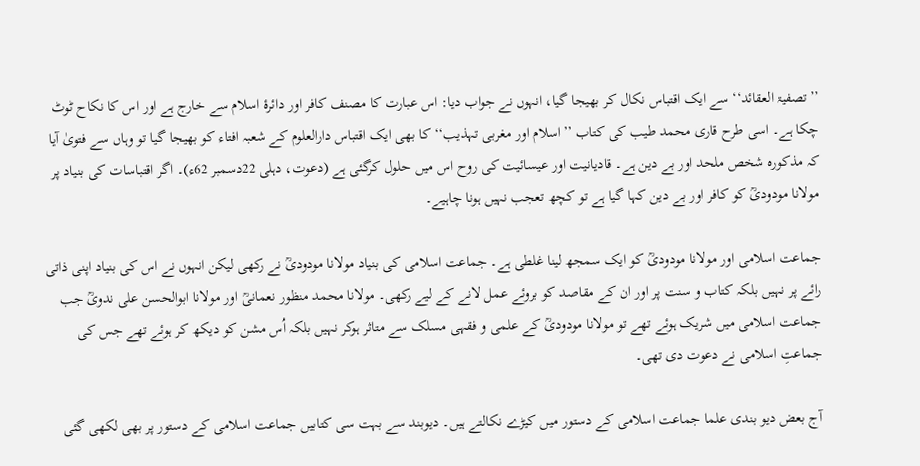’’تصفیۃ العقائد‘‘ سے ایک اقتباس نکال کر بھیجا گیا، انہوں نے جواب دیا: اس عبارت کا مصنف کافر اور دائرۂ اسلام سے خارج ہے اور اس کا نکاح ٹوٹ چکا ہے۔ اسی طرح قاری محمد طیب کی کتاب ’’اسلام اور مغربی تہذیب‘‘ کا بھی ایک اقتباس دارالعلوم کے شعبہ افتاء کو بھیجا گیا تو وہاں سے فتویٰ آیا کہ مذکورہ شخص ملحد اور بے دین ہے۔ قادیانیت اور عیسائیت کی روح اس میں حلول کرگئی ہے (دعوت، دہلی 22دسمبر 62ء)۔ اگر اقتباسات کی بنیاد پر مولانا مودودیؒ کو کافر اور بے دین کہا گیا ہے تو کچھ تعجب نہیں ہونا چاہیے۔

جماعت اسلامی اور مولانا مودودیؒ کو ایک سمجھ لینا غلطی ہے۔ جماعت اسلامی کی بنیاد مولانا مودودیؒ نے رکھی لیکن انہوں نے اس کی بنیاد اپنی ذاتی رائے پر نہیں بلکہ کتاب و سنت پر اور ان کے مقاصد کو بروئے عمل لانے کے لیے رکھی۔ مولانا محمد منظور نعمانیؒ اور مولانا ابوالحسن علی ندویؒ جب جماعت اسلامی میں شریک ہوئے تھے تو مولانا مودودیؒ کے علمی و فقہی مسلک سے متاثر ہوکر نہیں بلکہ اُس مشن کو دیکھ کر ہوئے تھے جس کی جماعتِ اسلامی نے دعوت دی تھی۔

آج بعض دیو بندی علما جماعت اسلامی کے دستور میں کیڑے نکالتے ہیں۔ دیوبند سے بہت سی کتابیں جماعت اسلامی کے دستور پر بھی لکھی گئی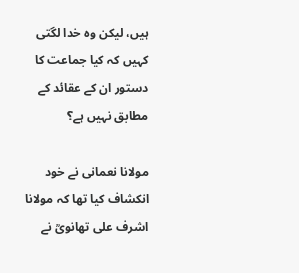ہیں، لیکن وہ خدا لگتی کہیں کہ کیا جماعت کا دستور ان کے عقائد کے مطابق نہیں ہے؟

مولانا نعمانی نے خود انکشاف کیا تھا کہ مولانا اشرف علی تھانویؒ نے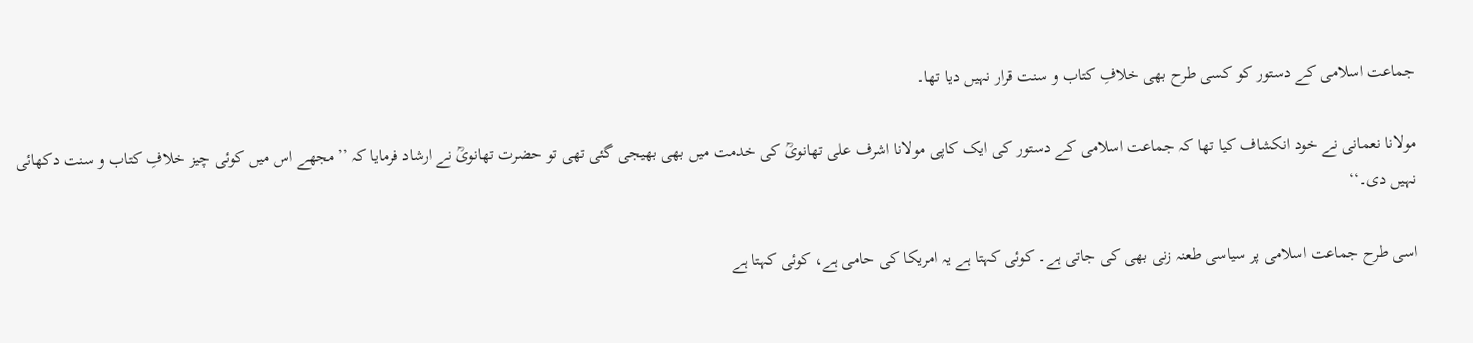جماعت اسلامی کے دستور کو کسی طرح بھی خلافِ کتاب و سنت قرار نہیں دیا تھا۔

مولانا نعمانی نے خود انکشاف کیا تھا کہ جماعت اسلامی کے دستور کی ایک کاپی مولانا اشرف علی تھانویؒ کی خدمت میں بھی بھیجی گئی تھی تو حضرت تھانویؒ نے ارشاد فرمایا کہ ’’مجھے اس میں کوئی چیز خلافِ کتاب و سنت دکھائی نہیں دی۔‘‘

اسی طرح جماعت اسلامی پر سیاسی طعنہ زنی بھی کی جاتی ہے۔ کوئی کہتا ہے یہ امریکا کی حامی ہے، کوئی کہتا ہے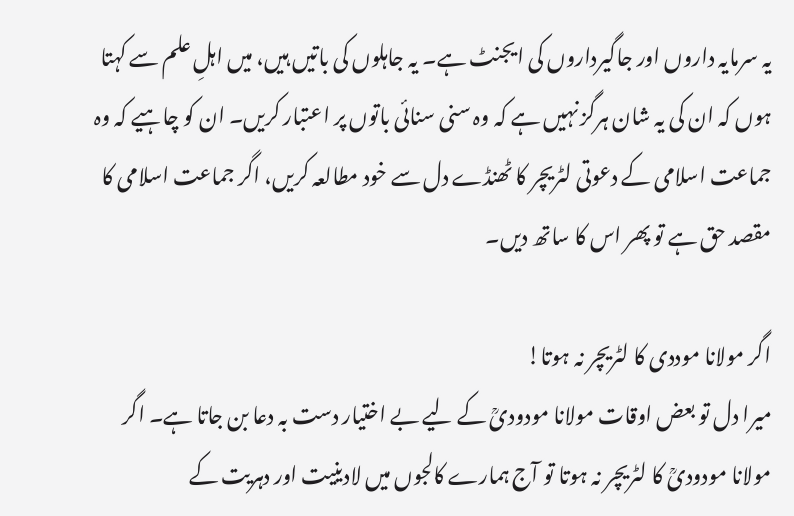یہ سرمایہ داروں اور جاگیرداروں کی ایجنٹ ہے۔ یہ جاہلوں کی باتیں ہیں، میں اہلِ علم سے کہتا ہوں کہ ان کی یہ شان ہرگز نہیں ہے کہ وہ سنی سنائی باتوں پر اعتبار کریں۔ ان کو چاہیے کہ وہ جماعت اسلامی کے دعوتی لٹریچر کا ٹھنڈے دل سے خود مطالعہ کریں، اگر جماعت اسلامی کا مقصد حق ہے تو پھر اس کا ساتھ دیں۔

اگر مولانا موددی کا لٹریچر نہ ہوتا!
میرا دل تو بعض اوقات مولانا مودودیؒ کے لیے بے اختیار دست بہ دعا بن جاتا ہے۔ اگر مولانا مودودیؒ کا لٹریچر نہ ہوتا تو آج ہمارے کالجوں میں لادینیت اور دہریت کے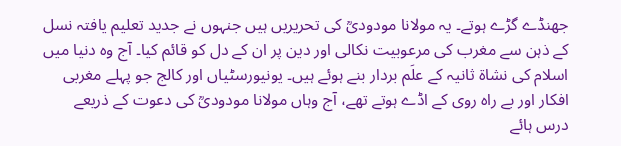جھنڈے گڑے ہوتے۔ یہ مولانا مودودیؒ کی تحریریں ہیں جنہوں نے جدید تعلیم یافتہ نسل کے ذہن سے مغرب کی مرعوبیت نکالی اور دین پر ان کے دل کو قائم کیا۔ آج وہ دنیا میں اسلام کی نشاۃ ثانیہ کے علَم بردار بنے ہوئے ہیں۔ یونیورسٹیاں اور کالج جو پہلے مغربی افکار اور بے راہ روی کے اڈے ہوتے تھے، آج وہاں مولانا مودودیؒ کی دعوت کے ذریعے درس ہائے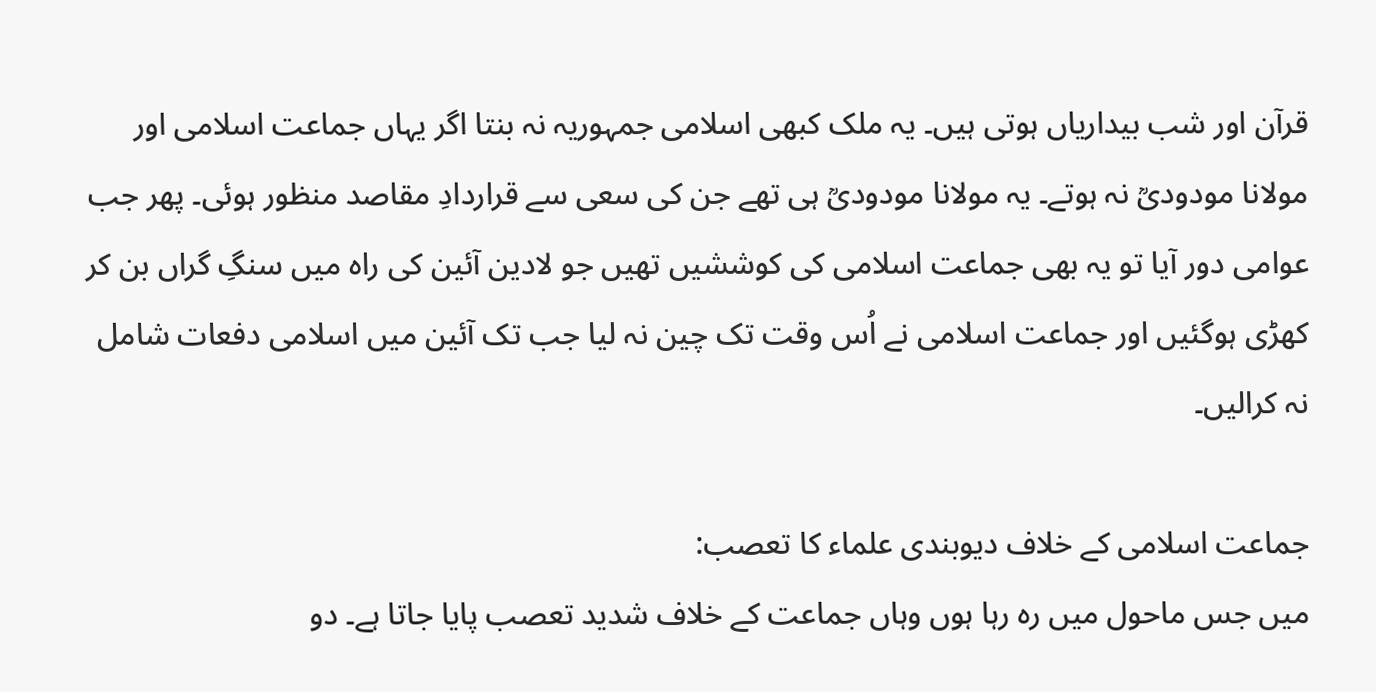قرآن اور شب بیداریاں ہوتی ہیں۔ یہ ملک کبھی اسلامی جمہوریہ نہ بنتا اگر یہاں جماعت اسلامی اور مولانا مودودیؒ نہ ہوتے۔ یہ مولانا مودودیؒ ہی تھے جن کی سعی سے قراردادِ مقاصد منظور ہوئی۔ پھر جب عوامی دور آیا تو یہ بھی جماعت اسلامی کی کوششیں تھیں جو لادین آئین کی راہ میں سنگِ گراں بن کر کھڑی ہوگئیں اور جماعت اسلامی نے اُس وقت تک چین نہ لیا جب تک آئین میں اسلامی دفعات شامل نہ کرالیں۔

جماعت اسلامی کے خلاف دیوبندی علماء کا تعصب:
میں جس ماحول میں رہ رہا ہوں وہاں جماعت کے خلاف شدید تعصب پایا جاتا ہے۔ دو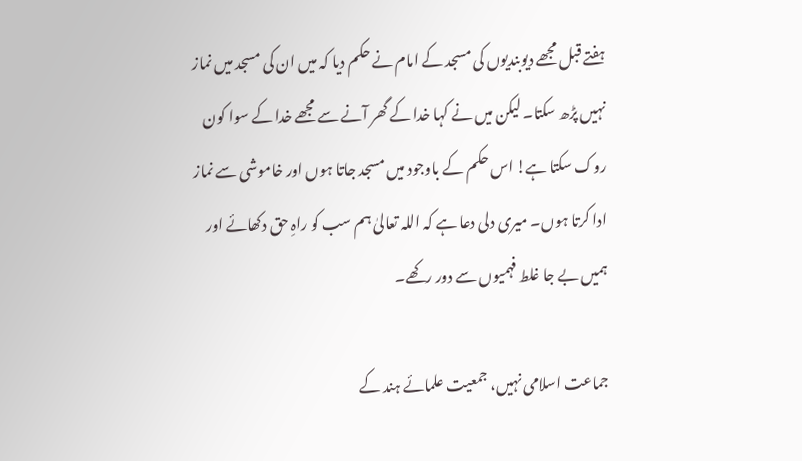ہفتے قبل مجھے دیوبندیوں کی مسجد کے امام نے حکم دیا کہ میں ان کی مسجد میں نماز نہیں پڑھ سکتا۔ لیکن میں نے کہا خدا کے گھر آنے سے مجھے خدا کے سوا کون روک سکتا ہے! اس حکم کے باوجود میں مسجد جاتا ہوں اور خاموشی سے نماز ادا کرتا ہوں۔ میری دلی دعا ہے کہ اللہ تعالیٰ ہم سب کو راہِ حق دکھائے اور ہمیں بے جا غلط فہمیوں سے دور رکھے۔

جماعت اسلامی نہیں، جمعیت علمائے ہند کے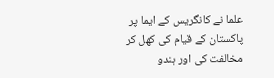علما نے کانگریس کے ایما پر پاکستان کے قیام کی کھل کر مخالفت کی اور ہندو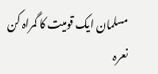مسلمان ایک قومیت کا گمراہ کن نعرہ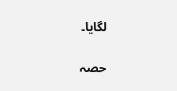لگایا۔

حصہ